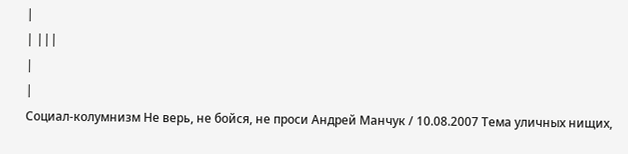|
| |||
|
|
Социал-колумнизм Не верь, не бойся, не проси Андрей Манчук / 10.08.2007 Тема уличных нищих,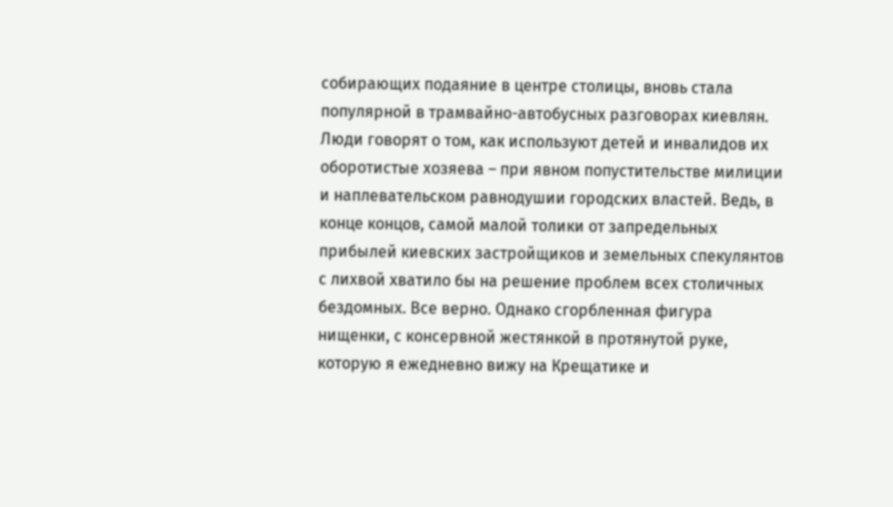собирающих подаяние в центре столицы, вновь стала популярной в трамвайно-автобусных разговорах киевлян. Люди говорят о том, как используют детей и инвалидов их оборотистые хозяева – при явном попустительстве милиции и наплевательском равнодушии городских властей. Ведь, в конце концов, самой малой толики от запредельных прибылей киевских застройщиков и земельных спекулянтов с лихвой хватило бы на решение проблем всех столичных бездомных. Все верно. Однако сгорбленная фигура нищенки, с консервной жестянкой в протянутой руке, которую я ежедневно вижу на Крещатике и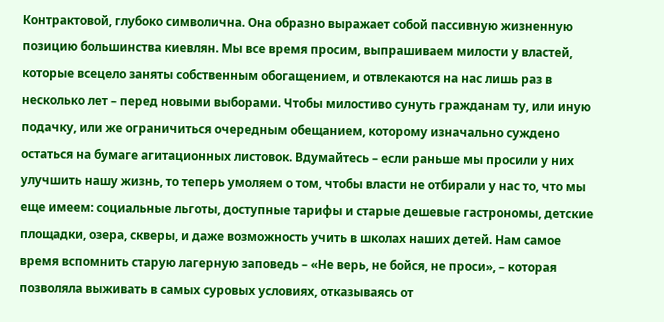Контрактовой, глубоко символична. Она образно выражает собой пассивную жизненную позицию большинства киевлян. Мы все время просим, выпрашиваем милости у властей, которые всецело заняты собственным обогащением, и отвлекаются на нас лишь раз в несколько лет – перед новыми выборами. Чтобы милостиво сунуть гражданам ту, или иную подачку, или же ограничиться очередным обещанием, которому изначально суждено остаться на бумаге агитационных листовок. Вдумайтесь – если раньше мы просили у них улучшить нашу жизнь, то теперь умоляем о том, чтобы власти не отбирали у нас то, что мы еще имеем: социальные льготы, доступные тарифы и старые дешевые гастрономы, детские площадки, озера, скверы, и даже возможность учить в школах наших детей. Нам самое время вспомнить старую лагерную заповедь – «Не верь, не бойся, не проси», – которая позволяла выживать в самых суровых условиях, отказываясь от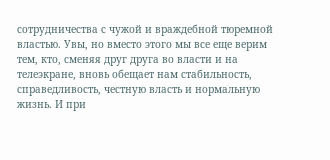сотрудничества с чужой и враждебной тюремной властью. Увы, но вместо этого мы все еще верим тем, кто, сменяя друг друга во власти и на телеэкране, вновь обещает нам стабильность, справедливость, честную власть и нормальную жизнь. И при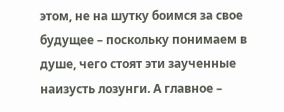этом, не на шутку боимся за свое будущее – поскольку понимаем в душе, чего стоят эти заученные наизусть лозунги. А главное –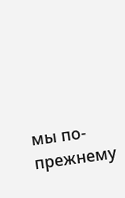мы по-прежнему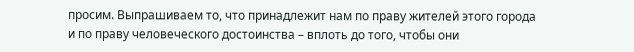просим. Выпрашиваем то, что принадлежит нам по праву жителей этого города и по праву человеческого достоинства – вплоть до того, чтобы они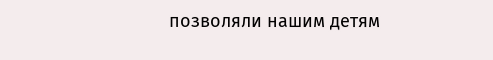позволяли нашим детям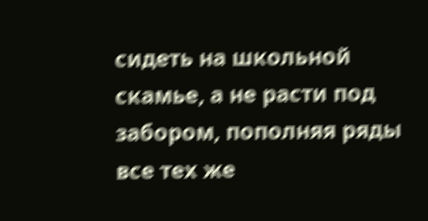сидеть на школьной скамье, а не расти под забором, пополняя ряды все тех же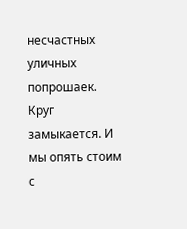несчастных уличных попрошаек. Круг замыкается. И мы опять стоим с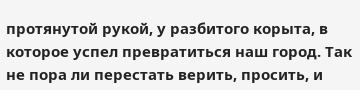протянутой рукой, у разбитого корыта, в которое успел превратиться наш город. Так не пора ли перестать верить, просить, и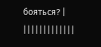бояться? |
|||||||||||||